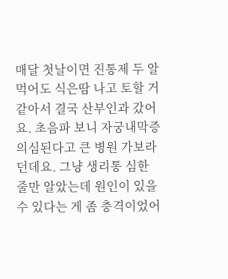매달 첫날이면 진통제 두 알 먹어도 식은땀 나고 토할 거 같아서 결국 산부인과 갔어요. 초음파 보니 자궁내막증 의심된다고 큰 병원 가보라던데요. 그냥 생리통 심한 줄만 알았는데 원인이 있을 수 있다는 게 좀 충격이었어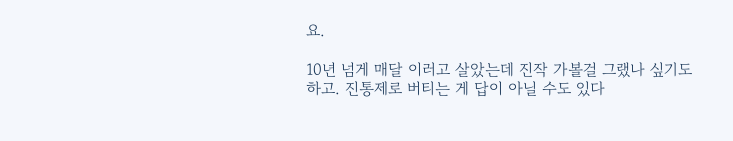요.

10년 넘게 매달 이러고 살았는데 진작 가볼걸 그랬나 싶기도 하고. 진통제로 버티는 게 답이 아닐 수도 있다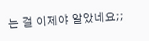는 걸 이제야 알았네요;;